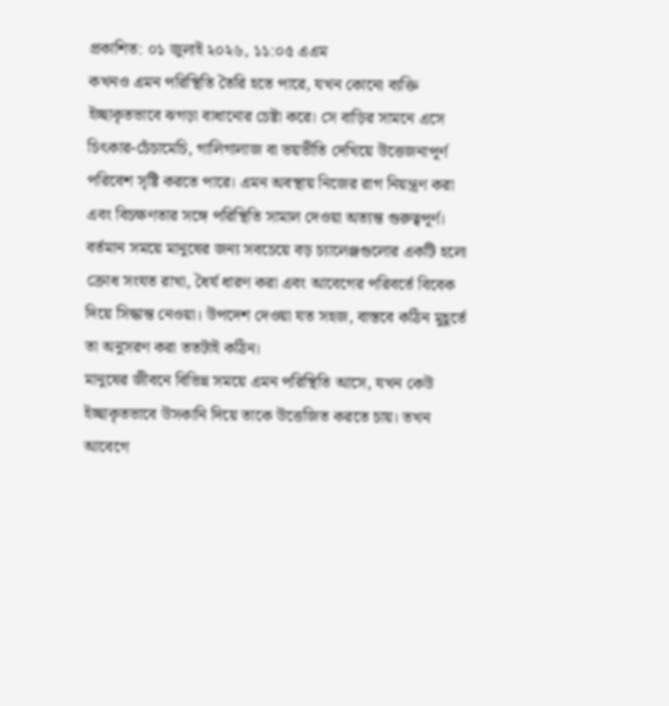প্রকাশিত: ০১ জুলাই ২০২৬, ১১:০৫ এএম
কখনও এমন পরিস্থিতি তৈরি হতে পারে, যখন কোনো ব্যক্তি ইচ্ছাকৃতভাবে ঝগড়া বাধানোর চেষ্টা করে। সে বাড়ির সামনে এসে চিৎকার-চেঁচামেচি, গালিগালাজ বা ভয়ভীতি দেখিয়ে উত্তেজনাপূর্ণ পরিবেশ সৃষ্টি করতে পারে। এমন অবস্থায় নিজের রাগ নিয়ন্ত্রণ করা এবং বিচক্ষণতার সঙ্গে পরিস্থিতি সামাল দেওয়া অত্যন্ত গুরুত্বপূর্ণ।
বর্তমান সময়ে মানুষের জন্য সবচেয়ে বড় চ্যালেঞ্জগুলোর একটি হলো ক্রোধ সংযত রাখা, ধৈর্য ধারণ করা এবং আবেগের পরিবর্তে বিবেক দিয়ে সিদ্ধান্ত নেওয়া। উপদেশ দেওয়া যত সহজ, বাস্তবে কঠিন মুহূর্তে তা অনুসরণ করা ততটাই কঠিন।
মানুষের জীবনে বিভিন্ন সময়ে এমন পরিস্থিতি আসে, যখন কেউ ইচ্ছাকৃতভাবে উসকানি দিয়ে তাকে উত্তেজিত করতে চায়। তখন আবেগে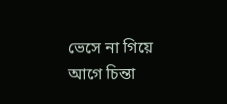ভেসে না গিয়ে আগে চিন্তা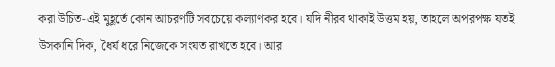করা উচিত-এই মুহূর্তে কোন আচরণটি সবচেয়ে কল্যাণকর হবে। যদি নীরব থাকাই উত্তম হয়, তাহলে অপরপক্ষ যতই উসকানি দিক, ধৈর্য ধরে নিজেকে সংযত রাখতে হবে। আর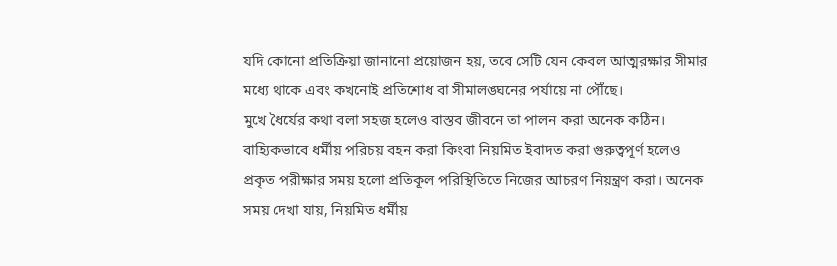যদি কোনো প্রতিক্রিয়া জানানো প্রয়োজন হয়, তবে সেটি যেন কেবল আত্মরক্ষার সীমার মধ্যে থাকে এবং কখনোই প্রতিশোধ বা সীমালঙ্ঘনের পর্যায়ে না পৌঁছে।
মুখে ধৈর্যের কথা বলা সহজ হলেও বাস্তব জীবনে তা পালন করা অনেক কঠিন। বাহ্যিকভাবে ধর্মীয় পরিচয় বহন করা কিংবা নিয়মিত ইবাদত করা গুরুত্বপূর্ণ হলেও প্রকৃত পরীক্ষার সময় হলো প্রতিকূল পরিস্থিতিতে নিজের আচরণ নিয়ন্ত্রণ করা। অনেক সময় দেখা যায়, নিয়মিত ধর্মীয়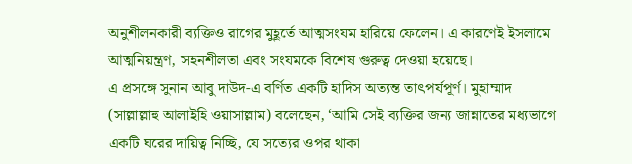অনুশীলনকারী ব্যক্তিও রাগের মুহূর্তে আত্মসংযম হারিয়ে ফেলেন। এ কারণেই ইসলামে আত্মনিয়ন্ত্রণ, সহনশীলতা এবং সংযমকে বিশেষ গুরুত্ব দেওয়া হয়েছে।
এ প্রসঙ্গে সুনান আবু দাউদ-এ বর্ণিত একটি হাদিস অত্যন্ত তাৎপর্যপূর্ণ। মুহাম্মাদ (সাল্লাল্লাহু আলাইহি ওয়াসাল্লাম) বলেছেন, ‘আমি সেই ব্যক্তির জন্য জান্নাতের মধ্যভাগে একটি ঘরের দায়িত্ব নিচ্ছি, যে সত্যের ওপর থাকা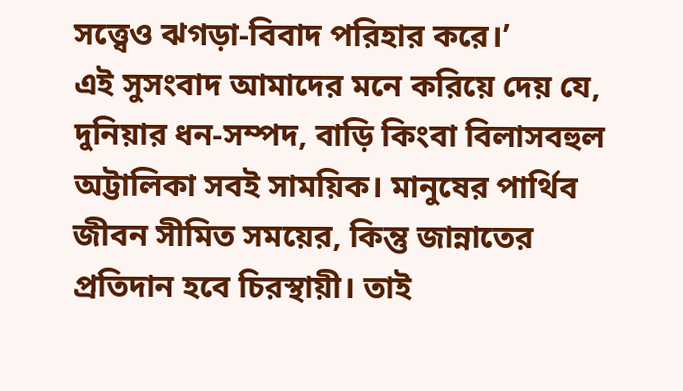সত্ত্বেও ঝগড়া-বিবাদ পরিহার করে।’
এই সুসংবাদ আমাদের মনে করিয়ে দেয় যে, দুনিয়ার ধন-সম্পদ, বাড়ি কিংবা বিলাসবহুল অট্টালিকা সবই সাময়িক। মানুষের পার্থিব জীবন সীমিত সময়ের, কিন্তু জান্নাতের প্রতিদান হবে চিরস্থায়ী। তাই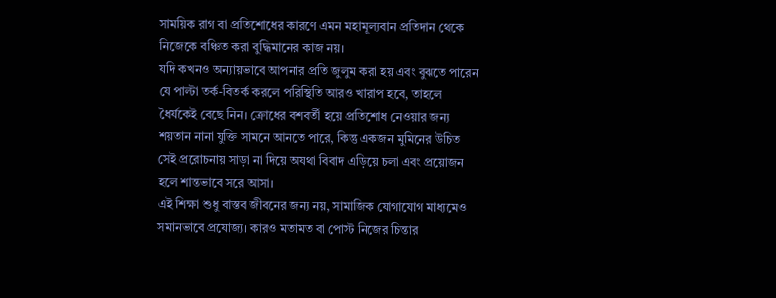সাময়িক রাগ বা প্রতিশোধের কারণে এমন মহামূল্যবান প্রতিদান থেকে নিজেকে বঞ্চিত করা বুদ্ধিমানের কাজ নয়।
যদি কখনও অন্যায়ভাবে আপনার প্রতি জুলুম করা হয় এবং বুঝতে পারেন যে পাল্টা তর্ক-বিতর্ক করলে পরিস্থিতি আরও খারাপ হবে, তাহলে ধৈর্যকেই বেছে নিন। ক্রোধের বশবর্তী হয়ে প্রতিশোধ নেওয়ার জন্য শয়তান নানা যুক্তি সামনে আনতে পারে, কিন্তু একজন মুমিনের উচিত সেই প্ররোচনায় সাড়া না দিয়ে অযথা বিবাদ এড়িয়ে চলা এবং প্রয়োজন হলে শান্তভাবে সরে আসা।
এই শিক্ষা শুধু বাস্তব জীবনের জন্য নয়, সামাজিক যোগাযোগ মাধ্যমেও সমানভাবে প্রযোজ্য। কারও মতামত বা পোস্ট নিজের চিন্তার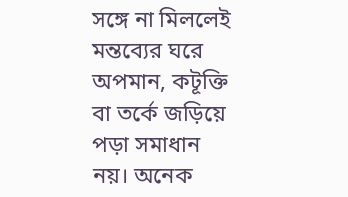সঙ্গে না মিললেই মন্তব্যের ঘরে অপমান, কটূক্তি বা তর্কে জড়িয়ে পড়া সমাধান নয়। অনেক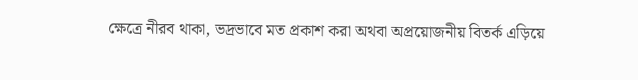ক্ষেত্রে নীরব থাকা, ভদ্রভাবে মত প্রকাশ করা অথবা অপ্রয়োজনীয় বিতর্ক এড়িয়ে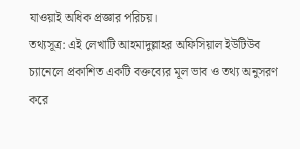যাওয়াই অধিক প্রজ্ঞার পরিচয়।
তথ্যসূত্র: এই লেখাটি আহমাদুল্লাহর অফিসিয়াল ইউটিউব চ্যানেলে প্রকাশিত একটি বক্তব্যের মূল ভাব ও তথ্য অনুসরণ করে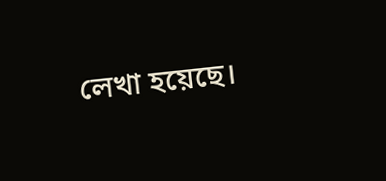লেখা হয়েছে।